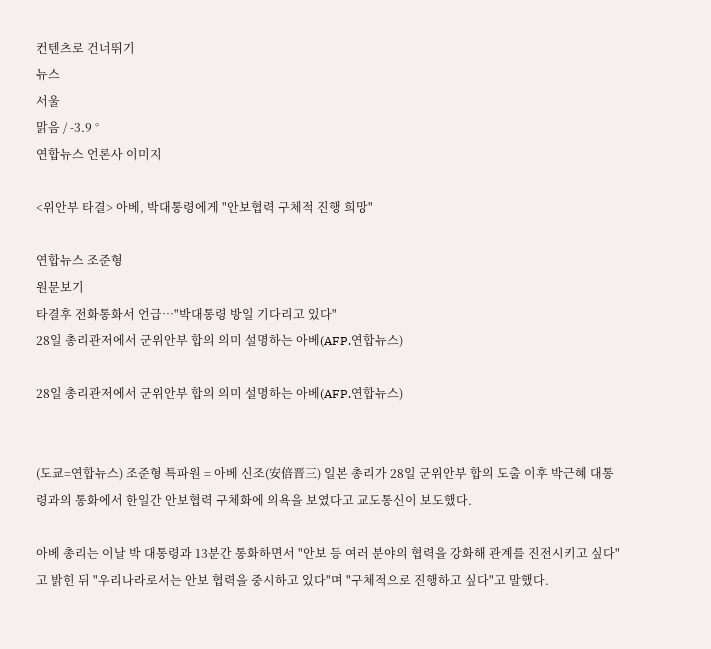컨텐츠로 건너뛰기
뉴스
서울
맑음 / -3.9 °
연합뉴스 언론사 이미지

<위안부 타결> 아베, 박대통령에게 "안보협력 구체적 진행 희망"

연합뉴스 조준형
원문보기
타결후 전화통화서 언급…"박대통령 방일 기다리고 있다"
28일 총리관저에서 군위안부 합의 의미 설명하는 아베(AFP.연합뉴스)

28일 총리관저에서 군위안부 합의 의미 설명하는 아베(AFP.연합뉴스)


(도쿄=연합뉴스) 조준형 특파원 = 아베 신조(安倍晋三) 일본 총리가 28일 군위안부 합의 도출 이후 박근혜 대통령과의 통화에서 한일간 안보협력 구체화에 의욕을 보였다고 교도통신이 보도했다.

아베 총리는 이날 박 대통령과 13분간 통화하면서 "안보 등 여러 분야의 협력을 강화해 관계를 진전시키고 싶다"고 밝힌 뒤 "우리나라로서는 안보 협력을 중시하고 있다"며 "구체적으로 진행하고 싶다"고 말했다.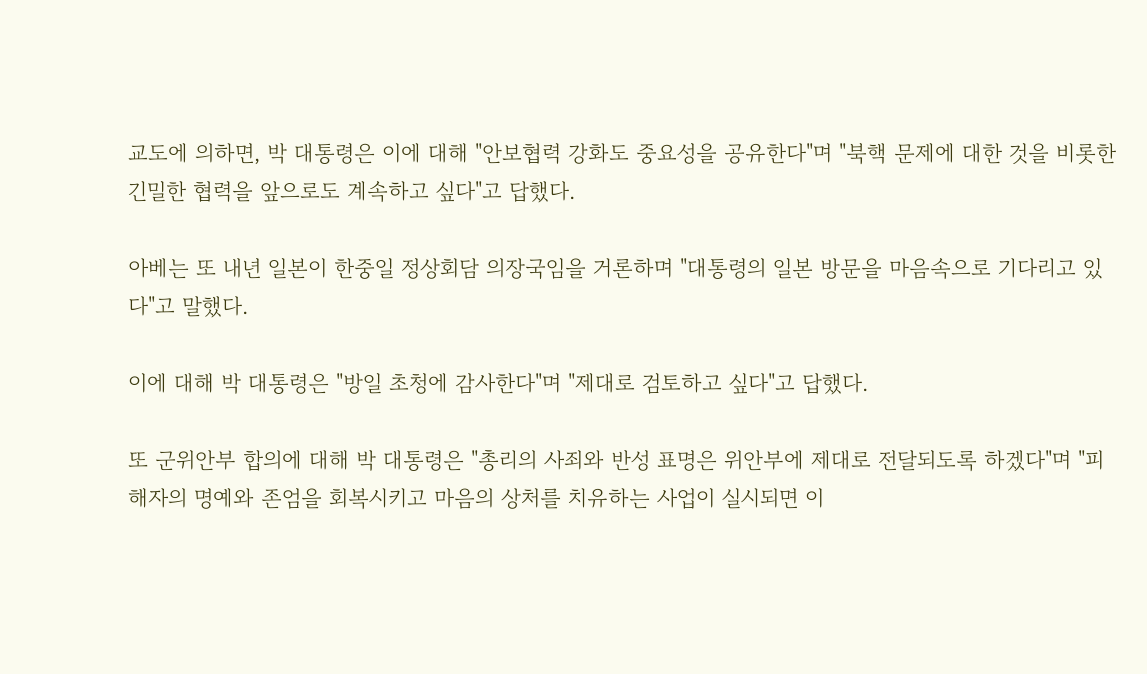교도에 의하면, 박 대통령은 이에 대해 "안보협력 강화도 중요성을 공유한다"며 "북핵 문제에 대한 것을 비롯한 긴밀한 협력을 앞으로도 계속하고 싶다"고 답했다.

아베는 또 내년 일본이 한중일 정상회담 의장국임을 거론하며 "대통령의 일본 방문을 마음속으로 기다리고 있다"고 말했다.

이에 대해 박 대통령은 "방일 초청에 감사한다"며 "제대로 검토하고 싶다"고 답했다.

또 군위안부 합의에 대해 박 대통령은 "총리의 사죄와 반성 표명은 위안부에 제대로 전달되도록 하겠다"며 "피해자의 명예와 존엄을 회복시키고 마음의 상처를 치유하는 사업이 실시되면 이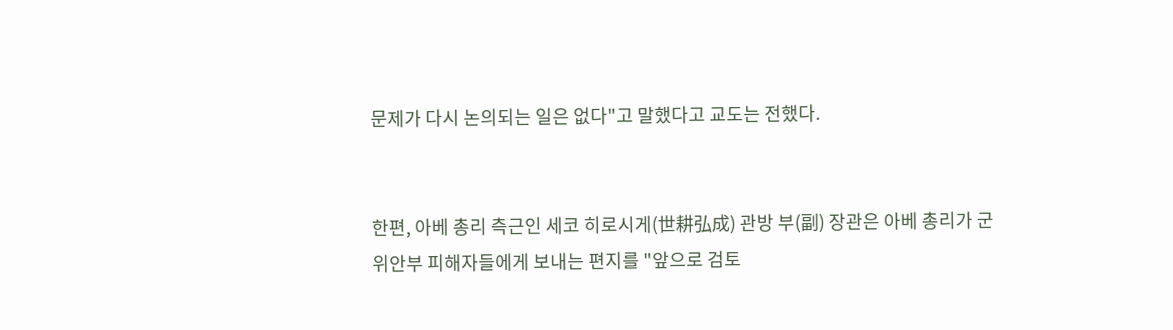문제가 다시 논의되는 일은 없다"고 말했다고 교도는 전했다.


한편, 아베 총리 측근인 세코 히로시게(世耕弘成) 관방 부(副) 장관은 아베 총리가 군위안부 피해자들에게 보내는 편지를 "앞으로 검토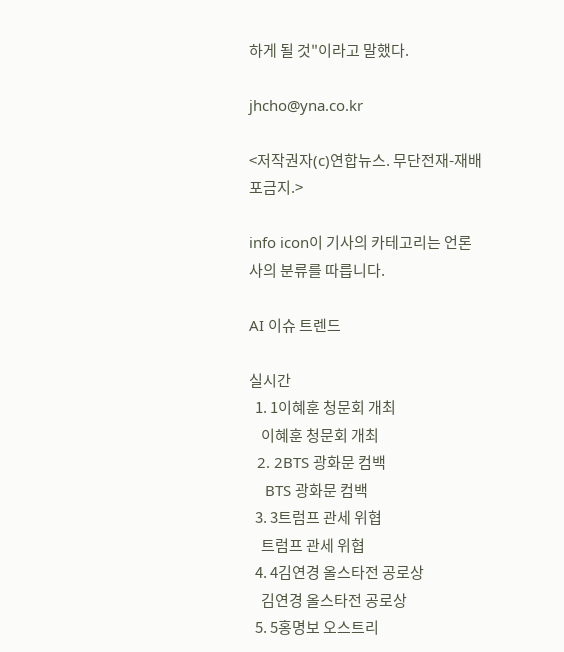하게 될 것"이라고 말했다.

jhcho@yna.co.kr

<저작권자(c)연합뉴스. 무단전재-재배포금지.>

info icon이 기사의 카테고리는 언론사의 분류를 따릅니다.

AI 이슈 트렌드

실시간
  1. 1이혜훈 청문회 개최
    이혜훈 청문회 개최
  2. 2BTS 광화문 컴백
    BTS 광화문 컴백
  3. 3트럼프 관세 위협
    트럼프 관세 위협
  4. 4김연경 올스타전 공로상
    김연경 올스타전 공로상
  5. 5홍명보 오스트리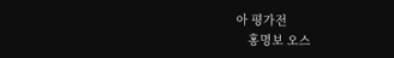아 평가전
    홍명보 오스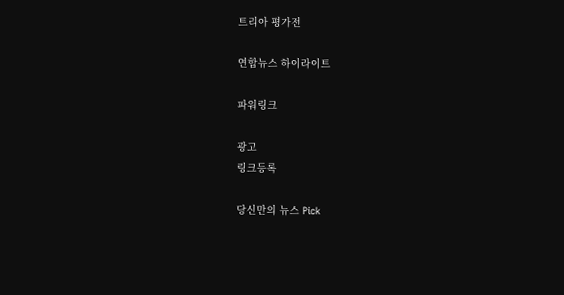트리아 평가전

연합뉴스 하이라이트

파워링크

광고
링크등록

당신만의 뉴스 Pick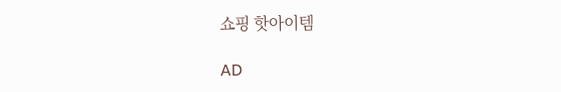쇼핑 핫아이템

AD